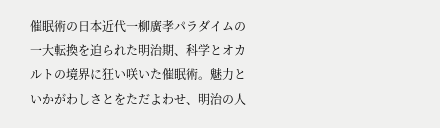催眠術の日本近代一柳廣孝パラダイムの一大転換を迫られた明治期、科学とオカルトの境界に狂い咲いた催眠術。魅力といかがわしさとをただよわせ、明治の人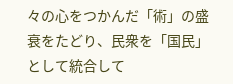々の心をつかんだ「術」の盛衰をたどり、民衆を「国民」として統合して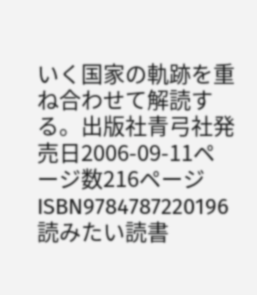いく国家の軌跡を重ね合わせて解読する。出版社青弓社発売日2006-09-11ページ数216ページISBN9784787220196読みたい読書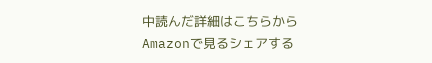中読んだ詳細はこちらからAmazonで見るシェアする